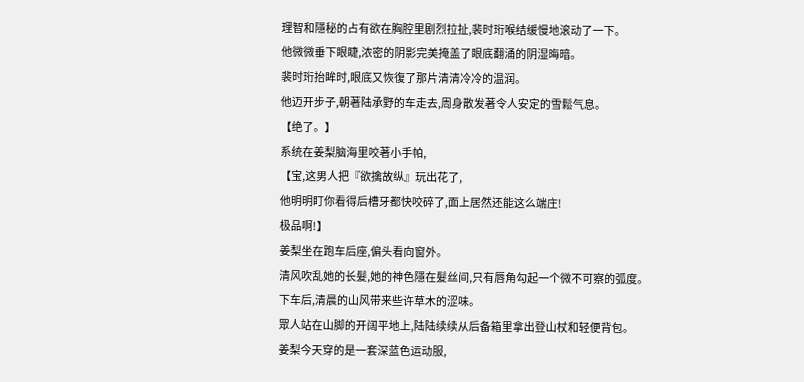理智和隱秘的占有欲在胸腔里剧烈拉扯,裴时珩喉结缓慢地滚动了一下。
他微微垂下眼睫,浓密的阴影完美掩盖了眼底翻涌的阴湿晦暗。
裴时珩抬眸时,眼底又恢復了那片清清冷冷的温润。
他迈开步子,朝著陆承野的车走去,周身散发著令人安定的雪鬆气息。
【绝了。】
系统在姜梨脑海里咬著小手帕,
【宝,这男人把『欲擒故纵』玩出花了,
他明明盯你看得后槽牙都快咬碎了,面上居然还能这么端庄!
极品啊!】
姜梨坐在跑车后座,偏头看向窗外。
清风吹乱她的长髮,她的神色隱在髮丝间,只有唇角勾起一个微不可察的弧度。
下车后,清晨的山风带来些许草木的涩味。
眾人站在山脚的开阔平地上,陆陆续续从后备箱里拿出登山杖和轻便背包。
姜梨今天穿的是一套深蓝色运动服,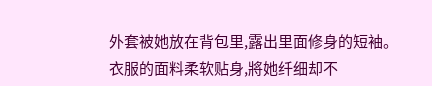外套被她放在背包里,露出里面修身的短袖。
衣服的面料柔软贴身,將她纤细却不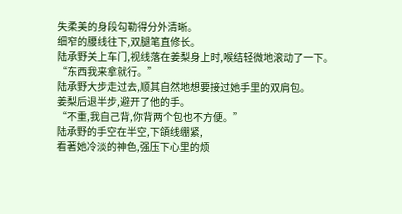失柔美的身段勾勒得分外清晰。
细窄的腰线往下,双腿笔直修长。
陆承野关上车门,视线落在姜梨身上时,喉结轻微地滚动了一下。
“东西我来拿就行。”
陆承野大步走过去,顺其自然地想要接过她手里的双肩包。
姜梨后退半步,避开了他的手。
“不重,我自己背,你背两个包也不方便。”
陆承野的手空在半空,下頜线绷紧,
看著她冷淡的神色,强压下心里的烦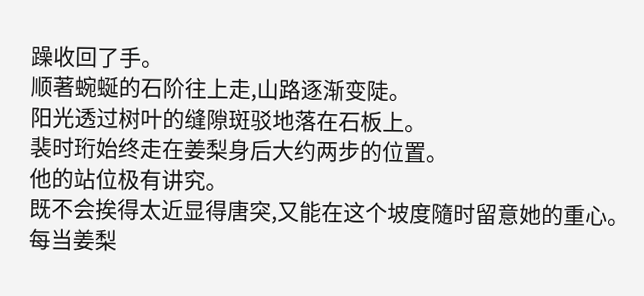躁收回了手。
顺著蜿蜒的石阶往上走,山路逐渐变陡。
阳光透过树叶的缝隙斑驳地落在石板上。
裴时珩始终走在姜梨身后大约两步的位置。
他的站位极有讲究。
既不会挨得太近显得唐突,又能在这个坡度隨时留意她的重心。
每当姜梨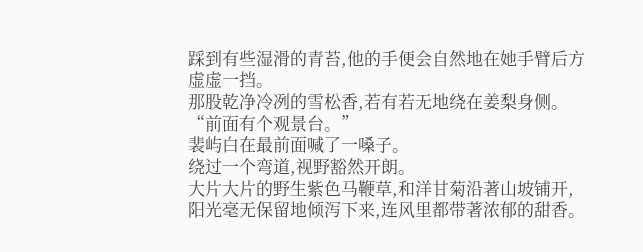踩到有些湿滑的青苔,他的手便会自然地在她手臂后方虚虚一挡。
那股乾净冷冽的雪松香,若有若无地绕在姜梨身侧。
“前面有个观景台。”
裴屿白在最前面喊了一嗓子。
绕过一个弯道,视野豁然开朗。
大片大片的野生紫色马鞭草,和洋甘菊沿著山坡铺开,
阳光毫无保留地倾泻下来,连风里都带著浓郁的甜香。